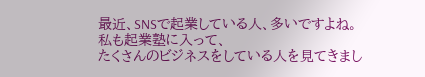最近、SNSで起業している人、多いですよね。
私も起業塾に入って、
たくさんのビジネスをしている人を見てきまし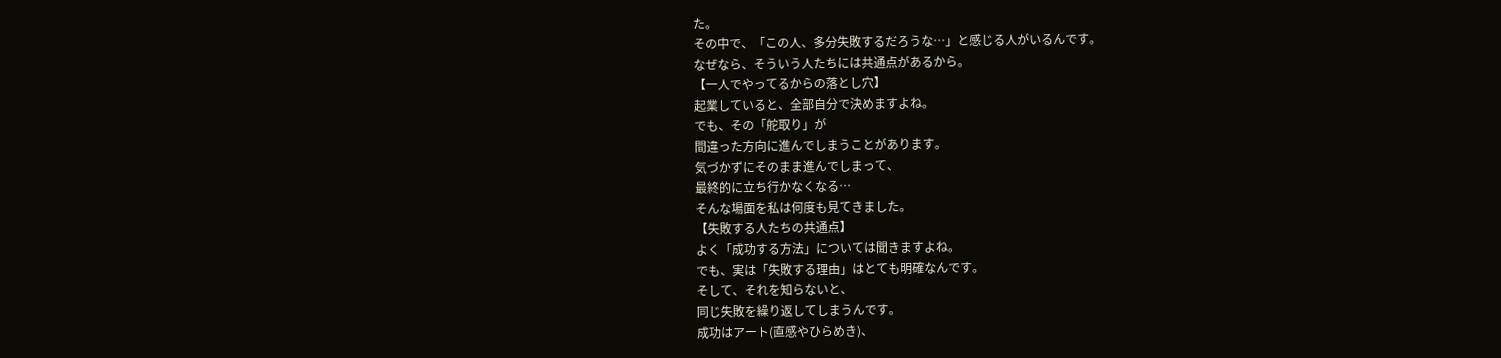た。
その中で、「この人、多分失敗するだろうな…」と感じる人がいるんです。
なぜなら、そういう人たちには共通点があるから。
【一人でやってるからの落とし穴】
起業していると、全部自分で決めますよね。
でも、その「舵取り」が
間違った方向に進んでしまうことがあります。
気づかずにそのまま進んでしまって、
最終的に立ち行かなくなる…
そんな場面を私は何度も見てきました。
【失敗する人たちの共通点】
よく「成功する方法」については聞きますよね。
でも、実は「失敗する理由」はとても明確なんです。
そして、それを知らないと、
同じ失敗を繰り返してしまうんです。
成功はアート(直感やひらめき)、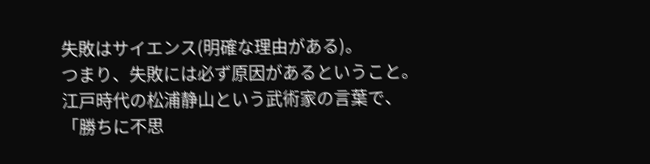失敗はサイエンス(明確な理由がある)。
つまり、失敗には必ず原因があるということ。
江戸時代の松浦静山という武術家の言葉で、
「勝ちに不思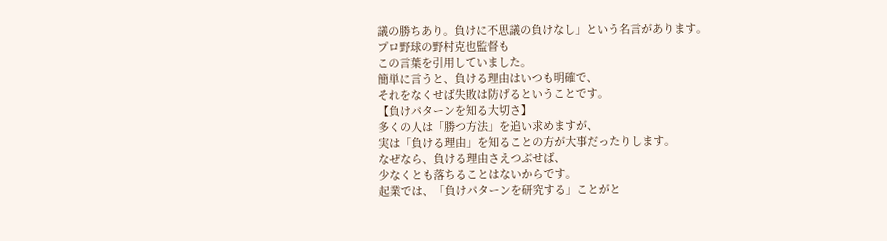議の勝ちあり。負けに不思議の負けなし」という名言があります。
プロ野球の野村克也監督も
この言葉を引用していました。
簡単に言うと、負ける理由はいつも明確で、
それをなくせば失敗は防げるということです。
【負けパターンを知る大切さ】
多くの人は「勝つ方法」を追い求めますが、
実は「負ける理由」を知ることの方が大事だったりします。
なぜなら、負ける理由さえつぶせば、
少なくとも落ちることはないからです。
起業では、「負けパターンを研究する」ことがと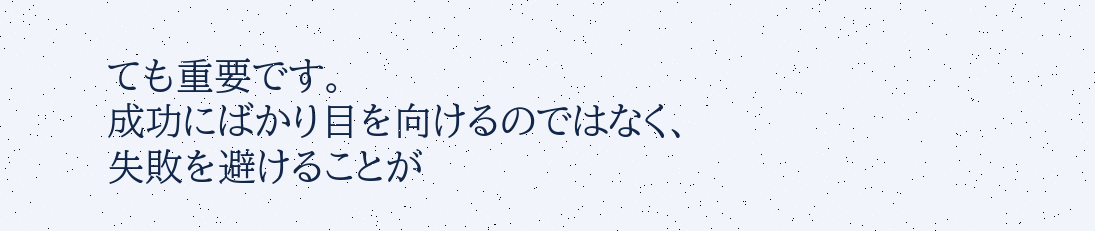ても重要です。
成功にばかり目を向けるのではなく、
失敗を避けることが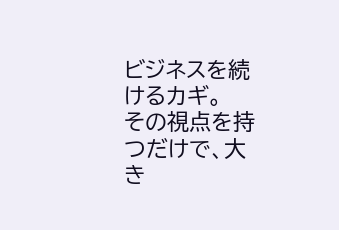ビジネスを続けるカギ。
その視点を持つだけで、大き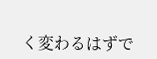く変わるはずで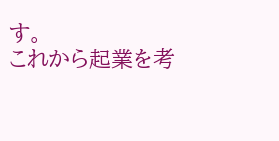す。
これから起業を考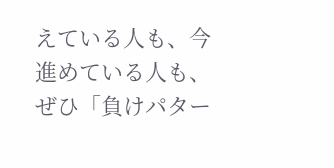えている人も、今進めている人も、
ぜひ「負けパター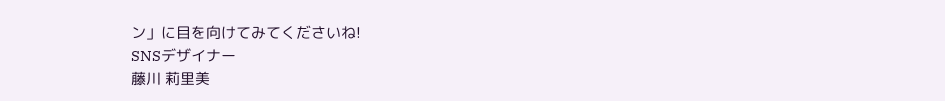ン」に目を向けてみてくださいね!
SNSデザイナー
藤川 莉里美